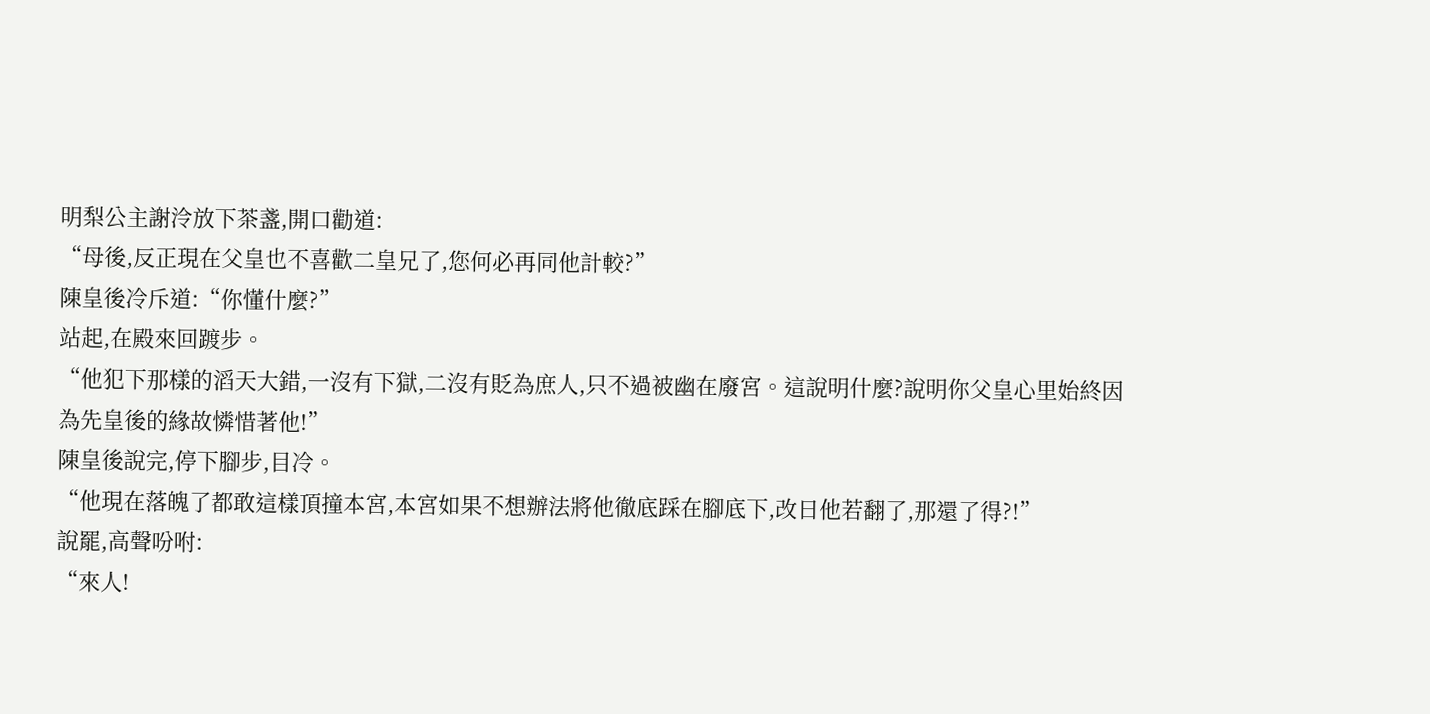明梨公主謝泠放下茶盞,開口勸道:
“母後,反正現在父皇也不喜歡二皇兄了,您何必再同他計較?”
陳皇後冷斥道:“你懂什麼?”
站起,在殿來回踱步。
“他犯下那樣的滔天大錯,一沒有下獄,二沒有貶為庶人,只不過被幽在廢宮。這說明什麼?說明你父皇心里始終因為先皇後的緣故憐惜著他!”
陳皇後說完,停下腳步,目冷。
“他現在落魄了都敢這樣頂撞本宮,本宮如果不想辦法將他徹底踩在腳底下,改日他若翻了,那還了得?!”
說罷,高聲吩咐:
“來人!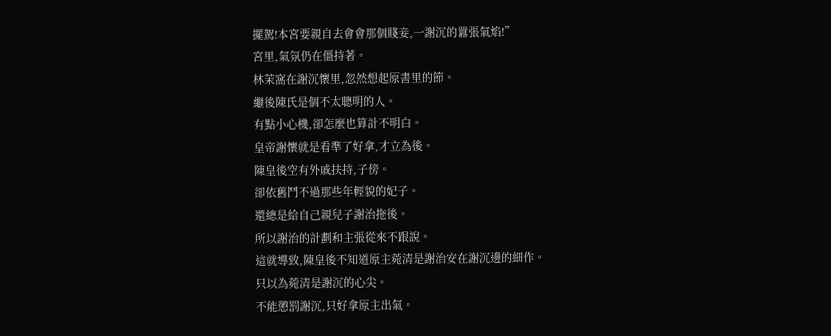擺駕!本宮要親自去會會那個賤妾,一謝沉的囂張氣焰!”
宮里,氣氛仍在僵持著。
林茉窩在謝沉懷里,忽然想起原書里的節。
繼後陳氏是個不太聰明的人。
有點小心機,卻怎麼也算計不明白。
皇帝謝懷就是看準了好拿,才立為後。
陳皇後空有外戚扶持,子傍。
卻依舊鬥不過那些年輕貌的妃子。
還總是給自己親兒子謝治拖後。
所以謝治的計劃和主張從來不跟說。
這就導致,陳皇後不知道原主菀清是謝治安在謝沉邊的細作。
只以為菀清是謝沉的心尖。
不能懲罰謝沉,只好拿原主出氣。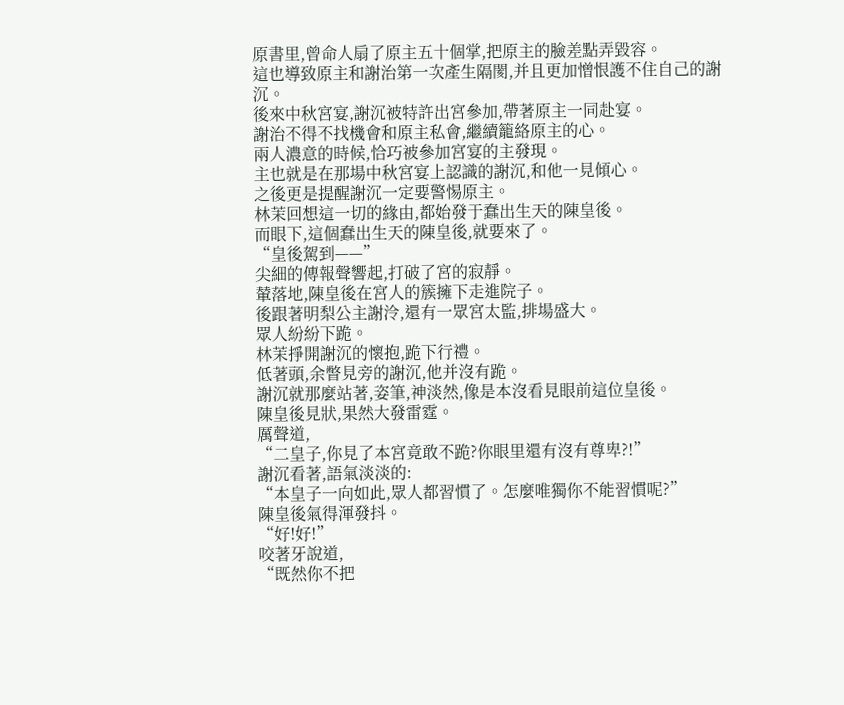原書里,曾命人扇了原主五十個掌,把原主的臉差點弄毀容。
這也導致原主和謝治第一次產生隔閡,并且更加憎恨護不住自己的謝沉。
後來中秋宮宴,謝沉被特許出宮參加,帶著原主一同赴宴。
謝治不得不找機會和原主私會,繼續籠絡原主的心。
兩人濃意的時候,恰巧被參加宮宴的主發現。
主也就是在那場中秋宮宴上認識的謝沉,和他一見傾心。
之後更是提醒謝沉一定要警惕原主。
林茉回想這一切的緣由,都始發于蠢出生天的陳皇後。
而眼下,這個蠢出生天的陳皇後,就要來了。
“皇後駕到——”
尖細的傳報聲響起,打破了宮的寂靜。
輦落地,陳皇後在宮人的簇擁下走進院子。
後跟著明梨公主謝泠,還有一眾宮太監,排場盛大。
眾人紛紛下跪。
林茉掙開謝沉的懷抱,跪下行禮。
低著頭,余瞥見旁的謝沉,他并沒有跪。
謝沉就那麼站著,姿筆,神淡然,像是本沒看見眼前這位皇後。
陳皇後見狀,果然大發雷霆。
厲聲道,
“二皇子,你見了本宮竟敢不跪?你眼里還有沒有尊卑?!”
謝沉看著,語氣淡淡的:
“本皇子一向如此,眾人都習慣了。怎麼唯獨你不能習慣呢?”
陳皇後氣得渾發抖。
“好!好!”
咬著牙說道,
“既然你不把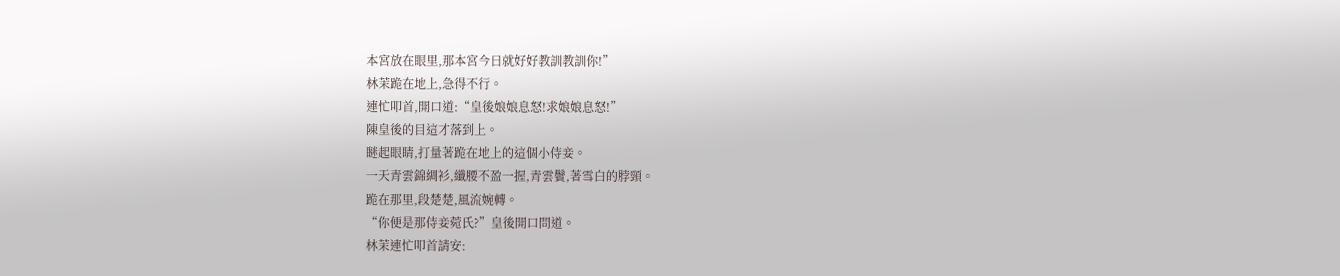本宮放在眼里,那本宮今日就好好教訓教訓你!”
林茉跪在地上,急得不行。
連忙叩首,開口道:“皇後娘娘息怒!求娘娘息怒!”
陳皇後的目這才落到上。
瞇起眼睛,打量著跪在地上的這個小侍妾。
一天青雲錦綢衫,纖腰不盈一握,青雲鬢,著雪白的脖頸。
跪在那里,段楚楚,風流婉轉。
“你便是那侍妾菀氏?”皇後開口問道。
林茉連忙叩首請安: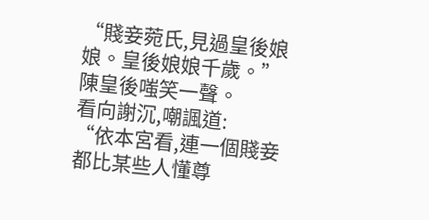“賤妾菀氏,見過皇後娘娘。皇後娘娘千歲。”
陳皇後嗤笑一聲。
看向謝沉,嘲諷道:
“依本宮看,連一個賤妾都比某些人懂尊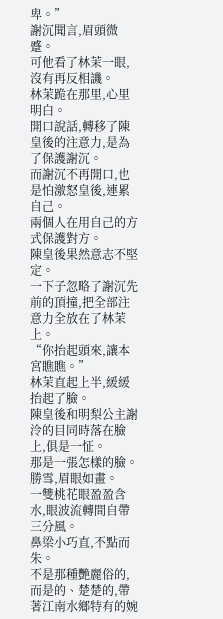卑。”
謝沉聞言,眉頭微蹙。
可他看了林茉一眼,沒有再反相譏。
林茉跪在那里,心里明白。
開口說話,轉移了陳皇後的注意力,是為了保護謝沉。
而謝沉不再開口,也是怕激怒皇後,連累自己。
兩個人在用自己的方式保護對方。
陳皇後果然意志不堅定。
一下子忽略了謝沉先前的頂撞,把全部注意力全放在了林茉上。
“你抬起頭來,讓本宮瞧瞧。”
林茉直起上半,緩緩抬起了臉。
陳皇後和明梨公主謝泠的目同時落在臉上,俱是一怔。
那是一張怎樣的臉。
勝雪,眉眼如畫。
一雙桃花眼盈盈含水,眼波流轉間自帶三分風。
鼻梁小巧直,不點而朱。
不是那種艷麗俗的,而是的、楚楚的,帶著江南水鄉特有的婉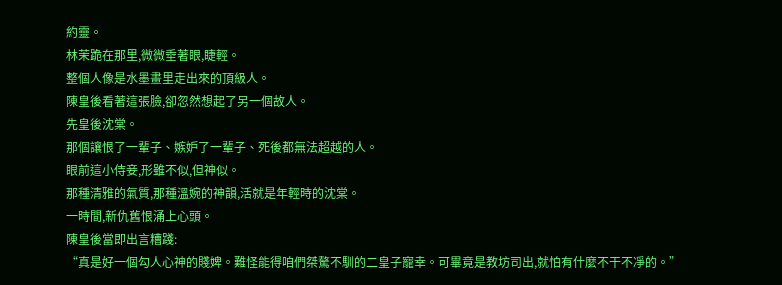約靈。
林茉跪在那里,微微垂著眼,睫輕。
整個人像是水墨畫里走出來的頂級人。
陳皇後看著這張臉,卻忽然想起了另一個故人。
先皇後沈棠。
那個讓恨了一輩子、嫉妒了一輩子、死後都無法超越的人。
眼前這小侍妾,形雖不似,但神似。
那種清雅的氣質,那種溫婉的神韻,活就是年輕時的沈棠。
一時間,新仇舊恨涌上心頭。
陳皇後當即出言糟踐:
“真是好一個勾人心神的賤婢。難怪能得咱們桀驁不馴的二皇子寵幸。可畢竟是教坊司出,就怕有什麼不干不凈的。”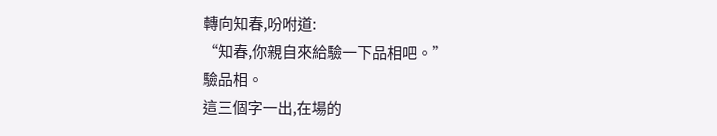轉向知春,吩咐道:
“知春,你親自來給驗一下品相吧。”
驗品相。
這三個字一出,在場的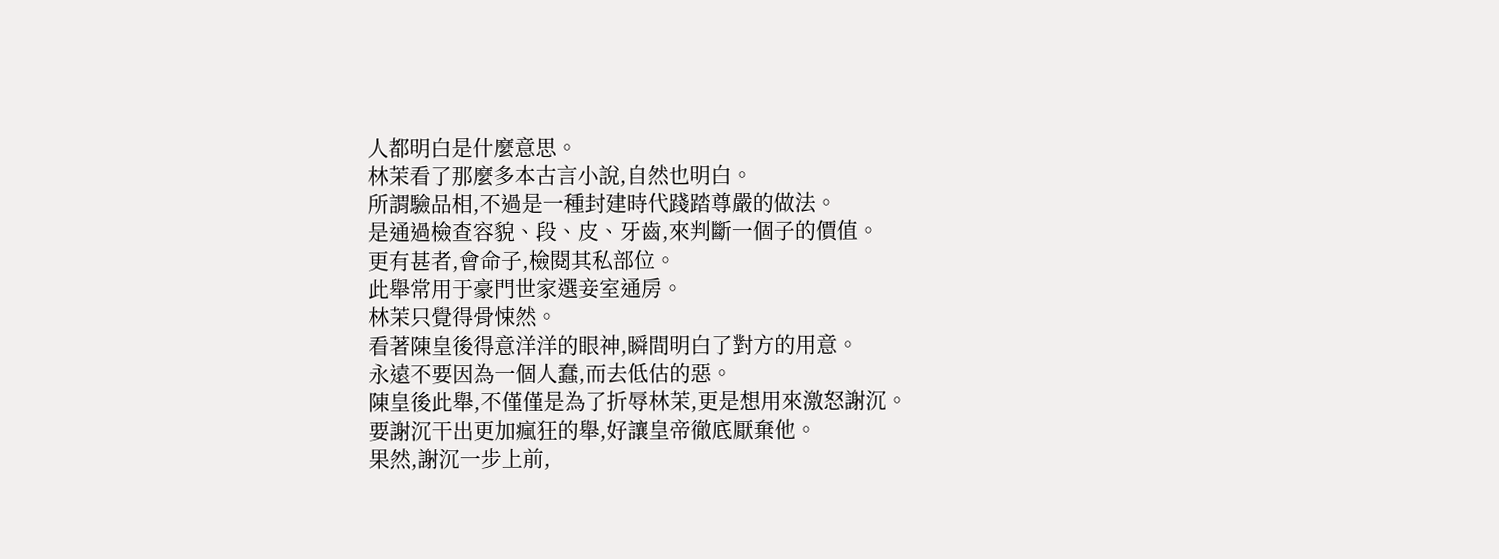人都明白是什麼意思。
林茉看了那麼多本古言小說,自然也明白。
所謂驗品相,不過是一種封建時代踐踏尊嚴的做法。
是通過檢查容貌、段、皮、牙齒,來判斷一個子的價值。
更有甚者,會命子,檢閱其私部位。
此舉常用于豪門世家選妾室通房。
林茉只覺得骨悚然。
看著陳皇後得意洋洋的眼神,瞬間明白了對方的用意。
永遠不要因為一個人蠢,而去低估的惡。
陳皇後此舉,不僅僅是為了折辱林茉,更是想用來激怒謝沉。
要謝沉干出更加瘋狂的舉,好讓皇帝徹底厭棄他。
果然,謝沉一步上前,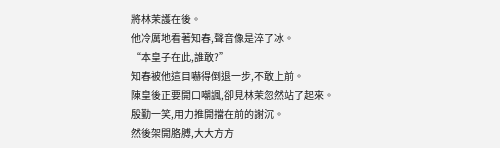將林茉護在後。
他冷厲地看著知春,聲音像是淬了冰。
“本皇子在此,誰敢?”
知春被他這目嚇得倒退一步,不敢上前。
陳皇後正要開口嘲諷,卻見林茉忽然站了起來。
殷勤一笑,用力推開擋在前的謝沉。
然後架開胳膊,大大方方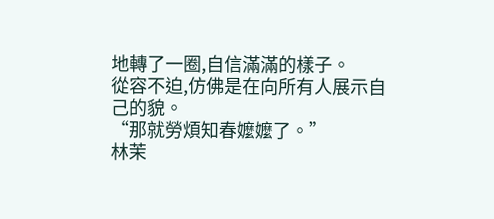地轉了一圈,自信滿滿的樣子。
從容不迫,仿佛是在向所有人展示自己的貌。
“那就勞煩知春嬤嬤了。”
林茉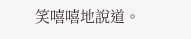笑嘻嘻地說道。